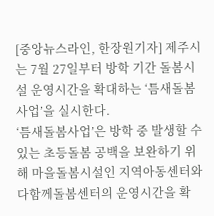[중앙뉴스라인, 한장원기자] 제주시는 7월 27일부터 방학 기간 돌봄시설 운영시간을 확대하는 ‘틈새돌봄사업’을 실시한다.
‘틈새돌봄사업’은 방학 중 발생할 수 있는 초등돌봄 공백을 보완하기 위해 마을돌봄시설인 지역아동센터와 다함께돌봄센터의 운영시간을 확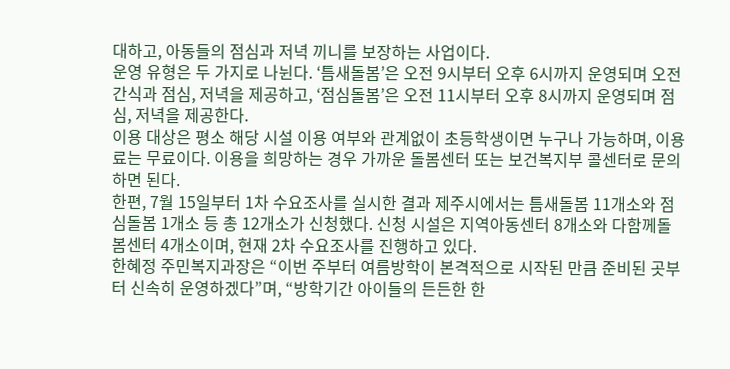대하고, 아동들의 점심과 저녁 끼니를 보장하는 사업이다.
운영 유형은 두 가지로 나뉜다. ‘틈새돌봄’은 오전 9시부터 오후 6시까지 운영되며 오전간식과 점심, 저녁을 제공하고, ‘점심돌봄’은 오전 11시부터 오후 8시까지 운영되며 점심, 저녁을 제공한다.
이용 대상은 평소 해당 시설 이용 여부와 관계없이 초등학생이면 누구나 가능하며, 이용료는 무료이다. 이용을 희망하는 경우 가까운 돌봄센터 또는 보건복지부 콜센터로 문의하면 된다.
한편, 7월 15일부터 1차 수요조사를 실시한 결과 제주시에서는 틈새돌봄 11개소와 점심돌봄 1개소 등 총 12개소가 신청했다. 신청 시설은 지역아동센터 8개소와 다함께돌봄센터 4개소이며, 현재 2차 수요조사를 진행하고 있다.
한혜정 주민복지과장은 “이번 주부터 여름방학이 본격적으로 시작된 만큼 준비된 곳부터 신속히 운영하겠다”며, “방학기간 아이들의 든든한 한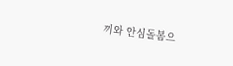끼와 안심돌봄으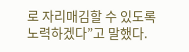로 자리매김할 수 있도록 노력하겠다”고 말했다.